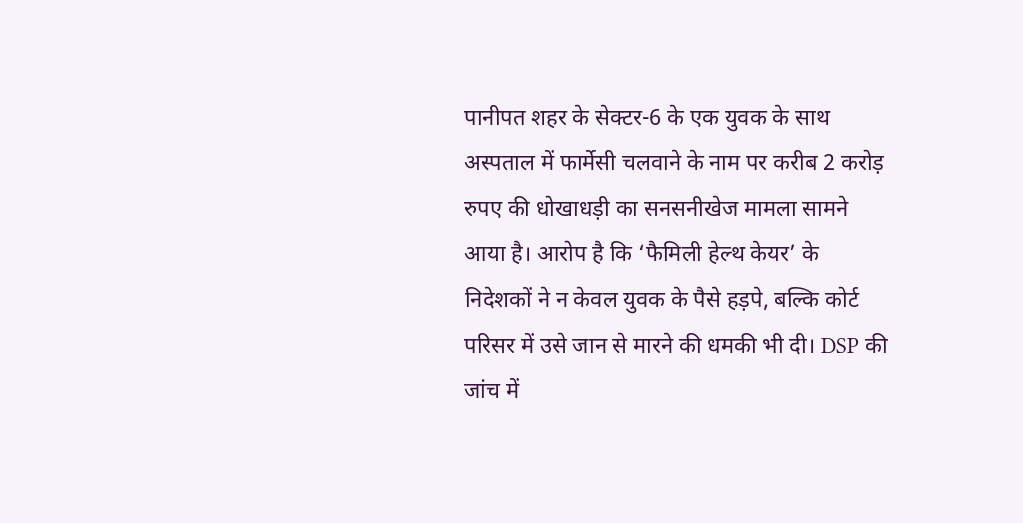पानीपत शहर के सेक्टर-6 के एक युवक के साथ अस्पताल में फार्मेसी चलवाने के नाम पर करीब 2 करोड़ रुपए की धोखाधड़ी का सनसनीखेज मामला सामने आया है। आरोप है कि ‘फैमिली हेल्थ केयर’ के निदेशकों ने न केवल युवक के पैसे हड़पे, बल्कि कोर्ट परिसर में उसे जान से मारने की धमकी भी दी। DSP की जांच में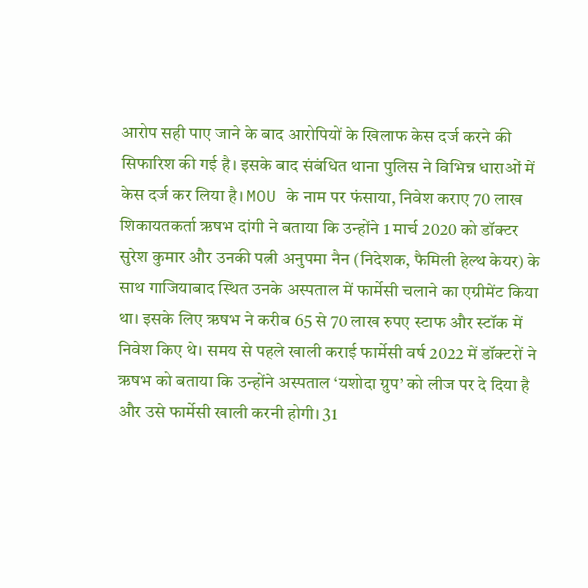आरोप सही पाए जाने के बाद आरोपियों के खिलाफ केस दर्ज करने की सिफारिश की गई है। इसके बाद संबंधित थाना पुलिस ने विभिन्न धाराओं में केस दर्ज कर लिया है। MOU के नाम पर फंसाया, निवेश कराए 70 लाख शिकायतकर्ता ऋषभ दांगी ने बताया कि उन्होंने 1 मार्च 2020 को डॉक्टर सुरेश कुमार और उनकी पत्नी अनुपमा नैन (निदेशक, फैमिली हेल्थ केयर) के साथ गाजियाबाद स्थित उनके अस्पताल में फार्मेसी चलाने का एग्रीमेंट किया था। इसके लिए ऋषभ ने करीब 65 से 70 लाख रुपए स्टाफ और स्टॉक में निवेश किए थे। समय से पहले खाली कराई फार्मेसी वर्ष 2022 में डॉक्टरों ने ऋषभ को बताया कि उन्होंने अस्पताल ‘यशोदा ग्रुप’ को लीज पर दे दिया है और उसे फार्मेसी खाली करनी होगी। 31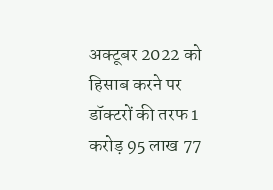अक्टूबर 2022 को हिसाब करने पर डॉक्टरों की तरफ 1 करोड़ 95 लाख 77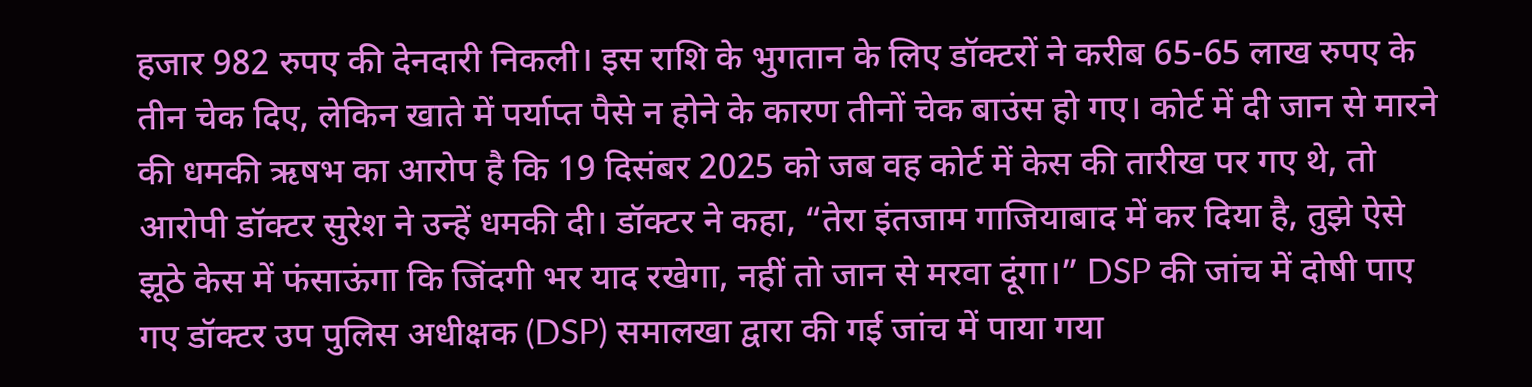हजार 982 रुपए की देनदारी निकली। इस राशि के भुगतान के लिए डॉक्टरों ने करीब 65-65 लाख रुपए के तीन चेक दिए, लेकिन खाते में पर्याप्त पैसे न होने के कारण तीनों चेक बाउंस हो गए। कोर्ट में दी जान से मारने की धमकी ऋषभ का आरोप है कि 19 दिसंबर 2025 को जब वह कोर्ट में केस की तारीख पर गए थे, तो आरोपी डॉक्टर सुरेश ने उन्हें धमकी दी। डॉक्टर ने कहा, “तेरा इंतजाम गाजियाबाद में कर दिया है, तुझे ऐसे झूठे केस में फंसाऊंगा कि जिंदगी भर याद रखेगा, नहीं तो जान से मरवा दूंगा।” DSP की जांच में दोषी पाए गए डॉक्टर उप पुलिस अधीक्षक (DSP) समालखा द्वारा की गई जांच में पाया गया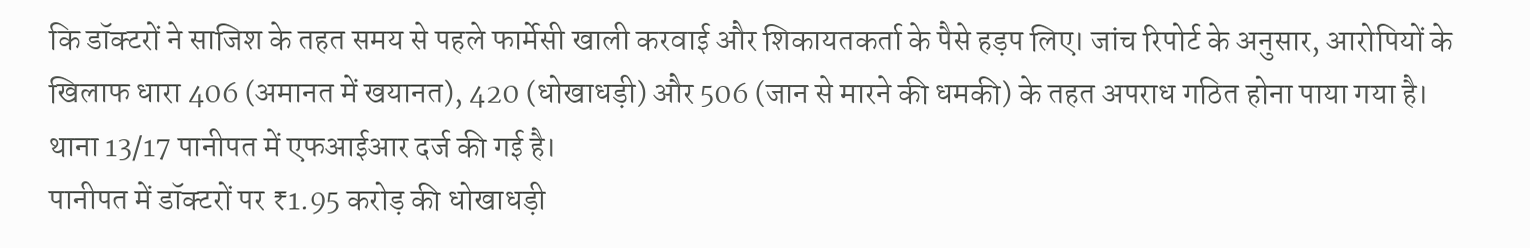कि डॉक्टरों ने साजिश के तहत समय से पहले फार्मेसी खाली करवाई और शिकायतकर्ता के पैसे हड़प लिए। जांच रिपोर्ट के अनुसार, आरोपियों के खिलाफ धारा 406 (अमानत में खयानत), 420 (धोखाधड़ी) और 506 (जान से मारने की धमकी) के तहत अपराध गठित होना पाया गया है। थाना 13/17 पानीपत में एफआईआर दर्ज की गई है।
पानीपत में डॉक्टरों पर ₹1.95 करोड़ की धोखाधड़ी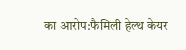का आरोप:फैमिली हेल्थ केयर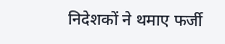निदेशकों ने थमाए फर्जी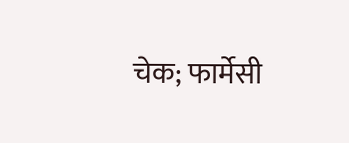चेक; फार्मेसी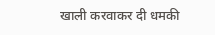खाली करवाकर दी धमकी